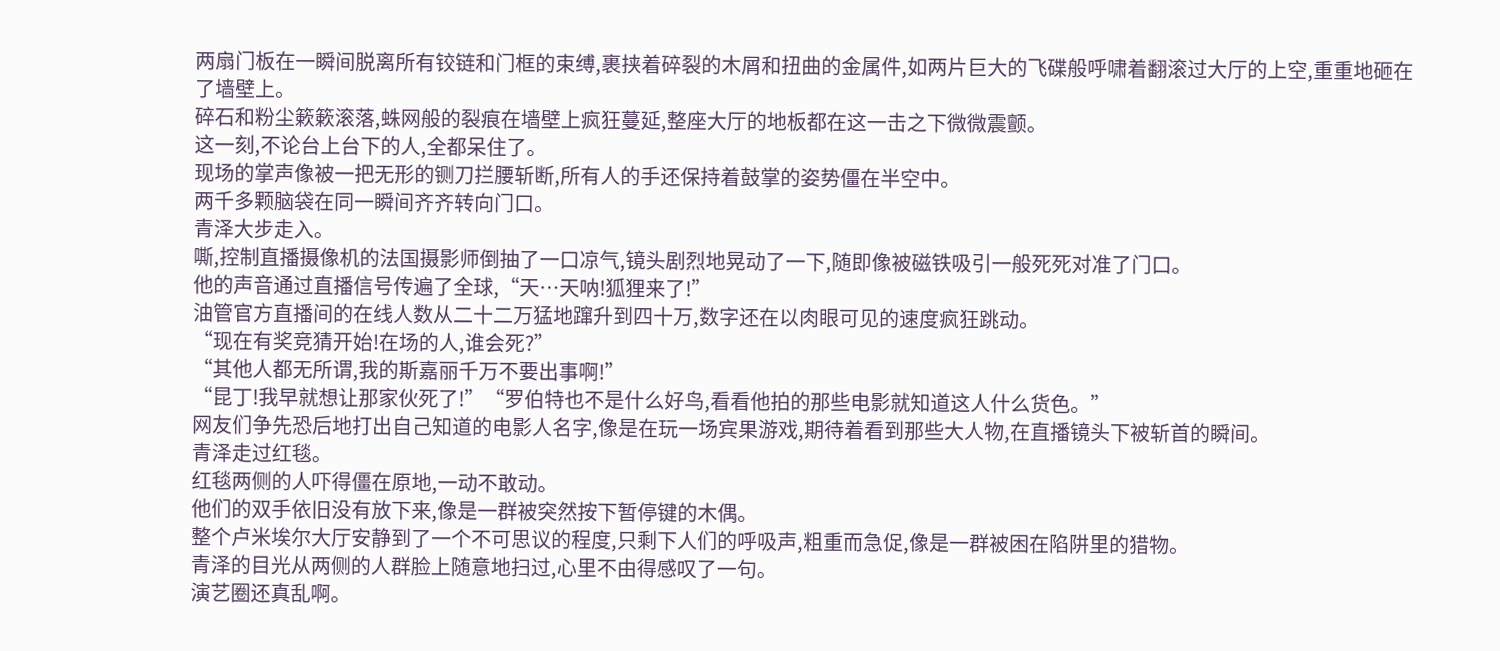两扇门板在一瞬间脱离所有铰链和门框的束缚,裹挟着碎裂的木屑和扭曲的金属件,如两片巨大的飞碟般呼啸着翻滚过大厅的上空,重重地砸在了墙壁上。
碎石和粉尘簌簌滚落,蛛网般的裂痕在墙壁上疯狂蔓延,整座大厅的地板都在这一击之下微微震颤。
这一刻,不论台上台下的人,全都呆住了。
现场的掌声像被一把无形的铡刀拦腰斩断,所有人的手还保持着鼓掌的姿势僵在半空中。
两千多颗脑袋在同一瞬间齐齐转向门口。
青泽大步走入。
嘶,控制直播摄像机的法国摄影师倒抽了一口凉气,镜头剧烈地晃动了一下,随即像被磁铁吸引一般死死对准了门口。
他的声音通过直播信号传遍了全球,“天…天呐!狐狸来了!”
油管官方直播间的在线人数从二十二万猛地蹿升到四十万,数字还在以肉眼可见的速度疯狂跳动。
“现在有奖竞猜开始!在场的人,谁会死?”
“其他人都无所谓,我的斯嘉丽千万不要出事啊!”
“昆丁!我早就想让那家伙死了!”“罗伯特也不是什么好鸟,看看他拍的那些电影就知道这人什么货色。”
网友们争先恐后地打出自己知道的电影人名字,像是在玩一场宾果游戏,期待着看到那些大人物,在直播镜头下被斩首的瞬间。
青泽走过红毯。
红毯两侧的人吓得僵在原地,一动不敢动。
他们的双手依旧没有放下来,像是一群被突然按下暂停键的木偶。
整个卢米埃尔大厅安静到了一个不可思议的程度,只剩下人们的呼吸声,粗重而急促,像是一群被困在陷阱里的猎物。
青泽的目光从两侧的人群脸上随意地扫过,心里不由得感叹了一句。
演艺圈还真乱啊。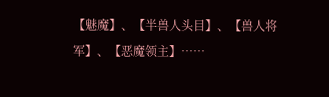【魅魔】、【半兽人头目】、【兽人将军】、【恶魔领主】……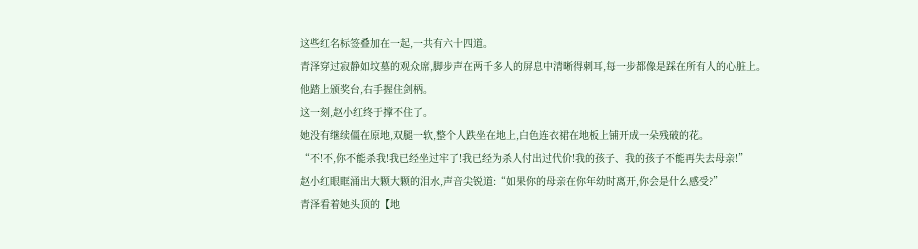这些红名标签叠加在一起,一共有六十四道。
青泽穿过寂静如坟墓的观众席,脚步声在两千多人的屏息中清晰得刺耳,每一步都像是踩在所有人的心脏上。
他踏上颁奖台,右手握住剑柄。
这一刻,赵小红终于撑不住了。
她没有继续僵在原地,双腿一软,整个人跌坐在地上,白色连衣裙在地板上铺开成一朵残破的花。
“不!不,你不能杀我!我已经坐过牢了!我已经为杀人付出过代价!我的孩子、我的孩子不能再失去母亲!”
赵小红眼眶涌出大颗大颗的泪水,声音尖锐道:“如果你的母亲在你年幼时离开,你会是什么感受?”
青泽看着她头顶的【地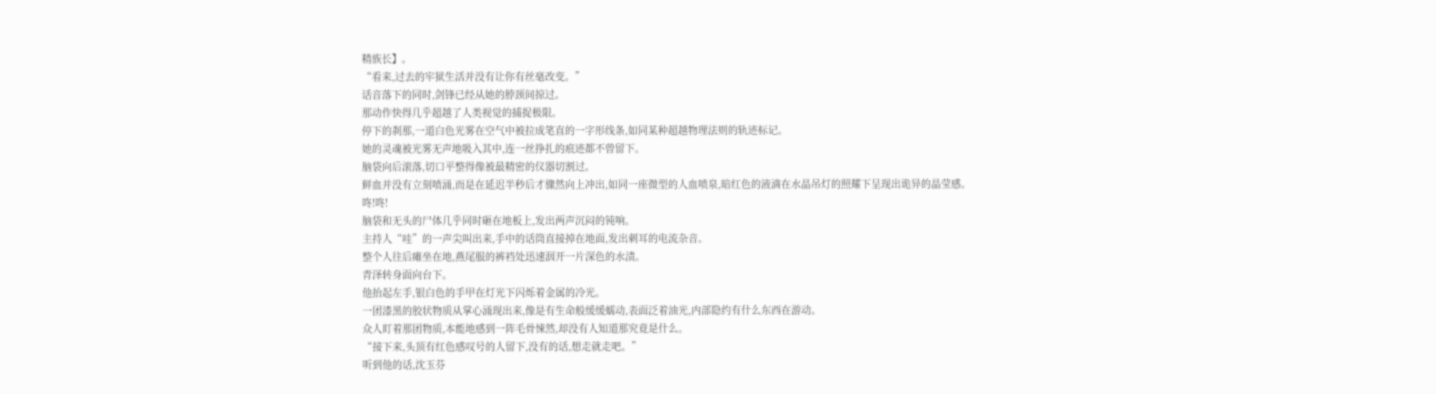精族长】。
“看来,过去的牢狱生活并没有让你有丝毫改变。”
话音落下的同时,剑锋已经从她的脖颈间掠过。
那动作快得几乎超越了人类视觉的捕捉极限。
停下的刹那,一道白色光雾在空气中被拉成笔直的一字形线条,如同某种超越物理法则的轨迹标记。
她的灵魂被光雾无声地吸入其中,连一丝挣扎的痕迹都不曾留下。
脑袋向后滚落,切口平整得像被最精密的仪器切割过。
鲜血并没有立刻喷涌,而是在延迟半秒后才骤然向上冲出,如同一座微型的人血喷泉,暗红色的液滴在水晶吊灯的照耀下呈现出诡异的晶莹感。
咚!咚!
脑袋和无头的尸体几乎同时砸在地板上,发出两声沉闷的钝响。
主持人“哇”的一声尖叫出来,手中的话筒直接掉在地面,发出刺耳的电流杂音。
整个人往后瘫坐在地,燕尾服的裤裆处迅速洇开一片深色的水渍。
青泽转身面向台下。
他抬起左手,银白色的手甲在灯光下闪烁着金属的冷光。
一团漆黑的胶状物质从掌心涌现出来,像是有生命般缓缓蠕动,表面泛着油光,内部隐约有什么东西在游动。
众人盯着那团物质,本能地感到一阵毛骨悚然,却没有人知道那究竟是什么。
“接下来,头顶有红色感叹号的人留下,没有的话,想走就走吧。”
听到他的话,沈玉芬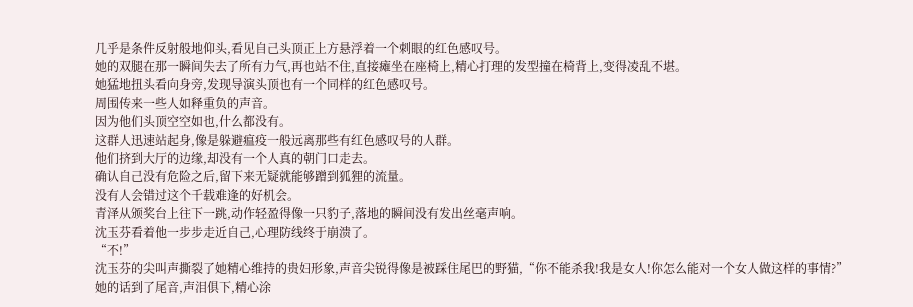几乎是条件反射般地仰头,看见自己头顶正上方悬浮着一个刺眼的红色感叹号。
她的双腿在那一瞬间失去了所有力气,再也站不住,直接瘫坐在座椅上,精心打理的发型撞在椅背上,变得凌乱不堪。
她猛地扭头看向身旁,发现导演头顶也有一个同样的红色感叹号。
周围传来一些人如释重负的声音。
因为他们头顶空空如也,什么都没有。
这群人迅速站起身,像是躲避瘟疫一般远离那些有红色感叹号的人群。
他们挤到大厅的边缘,却没有一个人真的朝门口走去。
确认自己没有危险之后,留下来无疑就能够蹭到狐狸的流量。
没有人会错过这个千载难逢的好机会。
青泽从颁奖台上往下一跳,动作轻盈得像一只豹子,落地的瞬间没有发出丝毫声响。
沈玉芬看着他一步步走近自己,心理防线终于崩溃了。
“不!”
沈玉芬的尖叫声撕裂了她精心维持的贵妇形象,声音尖锐得像是被踩住尾巴的野猫,“你不能杀我!我是女人!你怎么能对一个女人做这样的事情?”
她的话到了尾音,声泪俱下,精心涂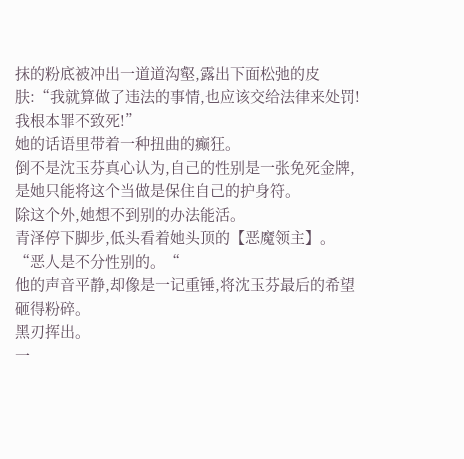抹的粉底被冲出一道道沟壑,露出下面松弛的皮肤:“我就算做了违法的事情,也应该交给法律来处罚!
我根本罪不致死!”
她的话语里带着一种扭曲的癫狂。
倒不是沈玉芬真心认为,自己的性别是一张免死金牌,是她只能将这个当做是保住自己的护身符。
除这个外,她想不到别的办法能活。
青泽停下脚步,低头看着她头顶的【恶魔领主】。
“恶人是不分性别的。“
他的声音平静,却像是一记重锤,将沈玉芬最后的希望砸得粉碎。
黑刃挥出。
一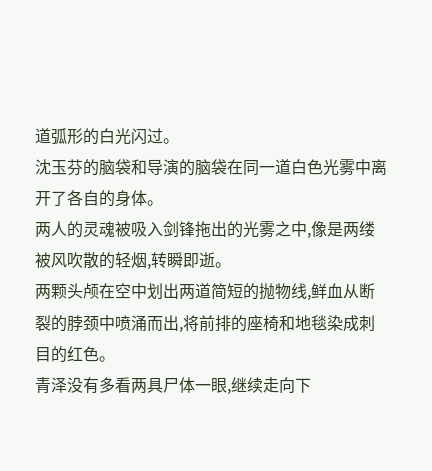道弧形的白光闪过。
沈玉芬的脑袋和导演的脑袋在同一道白色光雾中离开了各自的身体。
两人的灵魂被吸入剑锋拖出的光雾之中,像是两缕被风吹散的轻烟,转瞬即逝。
两颗头颅在空中划出两道简短的抛物线,鲜血从断裂的脖颈中喷涌而出,将前排的座椅和地毯染成刺目的红色。
青泽没有多看两具尸体一眼,继续走向下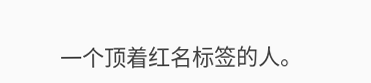一个顶着红名标签的人。